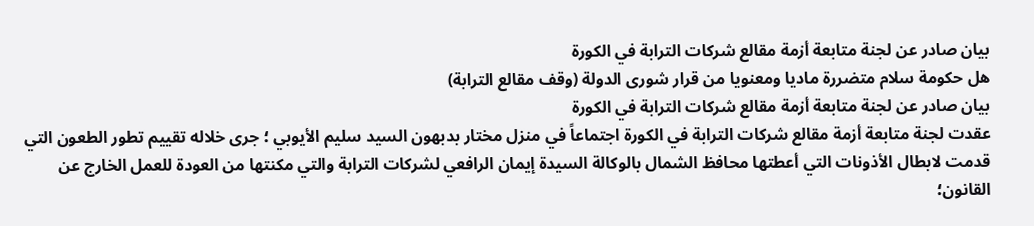بيان صادر عن لجنة متابعة أزمة مقالع شركات الترابة في الكورة
هل حكومة سلام متضررة ماديا ومعنويا من قرار شورى الدولة (وقف مقالع الترابة)
بيان صادر عن لجنة متابعة أزمة مقالع شركات الترابة في الكورة
عقدت لجنة متابعة أزمة مقالع شركات الترابة في الكورة اجتماعاً في منزل مختار بدبهون السيد سليم الأيوبي ؛ جرى خلاله تقييم تطور الطعون التي قدمت لابطال الأذونات التي أعطتها محافظ الشمال بالوكالة السيدة إيمان الرافعي لشركات الترابة والتي مكنتها من العودة للعمل الخارج عن القانون؛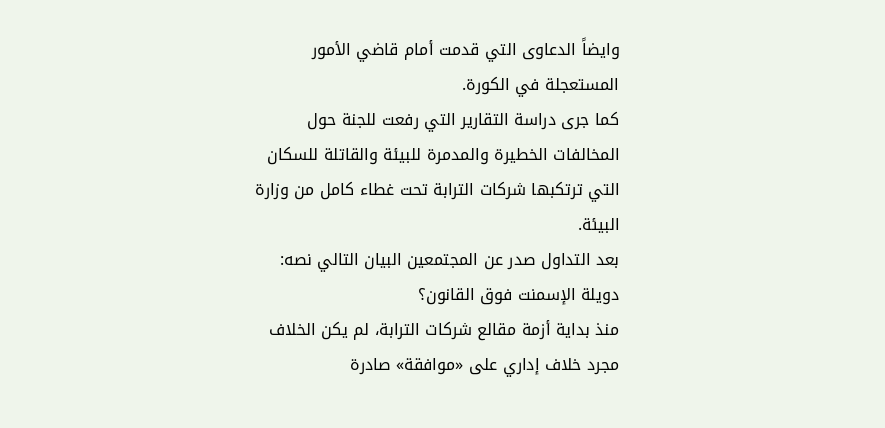وايضاً الدعاوى التي قدمت أمام قاضي الأمور المستعجلة في الكورة.
كما جرى دراسة التقارير التي رفعت للجنة حول المخالفات الخطيرة والمدمرة للبيئة والقاتلة للسكان التي ترتكبها شركات الترابة تحت غطاء كامل من وزارة البيئة.
بعد التداول صدر عن المجتمعين البيان التالي نصه:
دويلة الإسمنت فوق القانون؟
منذ بداية أزمة مقالع شركات الترابة، لم يكن الخلاف مجرد خلاف إداري على «موافقة» صادرة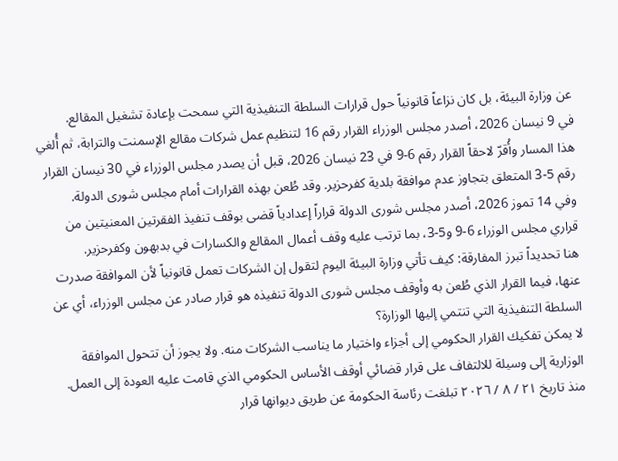عن وزارة البيئة، بل كان نزاعاً قانونياً حول قرارات السلطة التنفيذية التي سمحت بإعادة تشغيل المقالع.
في 9 نيسان 2026، أصدر مجلس الوزراء القرار رقم 16 لتنظيم عمل شركات مقالع الإسمنت والترابة، ثم أُلغي هذا المسار وأُقرّ لاحقاً القرار رقم 6-9 في 23 نيسان 2026، قبل أن يصدر مجلس الوزراء في 30 نيسان القرار رقم 5-3 المتعلق بتجاوز عدم موافقة بلدية كفرحزير. وقد طُعن بهذه القرارات أمام مجلس شورى الدولة.
وفي 14 تموز 2026، أصدر مجلس شورى الدولة قراراً إعدادياً قضى بوقف تنفيذ الفقرتين المعنيتين من قراري مجلس الوزراء 6-9 و5-3، بما ترتب عليه وقف أعمال المقالع والكسارات في بدبهون وكفرحزير.
هنا تحديداً تبرز المفارقة: كيف تأتي وزارة البيئة اليوم لتقول إن الشركات تعمل قانونياً لأن الموافقة صدرت عنها، فيما القرار الذي طُعن به وأوقف مجلس شورى الدولة تنفيذه هو قرار صادر عن مجلس الوزراء، أي عن السلطة التنفيذية التي تنتمي إليها الوزارة؟
لا يمكن تفكيك القرار الحكومي إلى أجزاء واختيار ما يناسب الشركات منه. ولا يجوز أن تتحول الموافقة الوزارية إلى وسيلة للالتفاف على قرار قضائي أوقف الأساس الحكومي الذي قامت عليه العودة إلى العمل.
منذ تاريخ ٢١ / ٨ / ٢٠٢٦ تبلغت رئاسة الحكومة عن طريق ديوانها قرار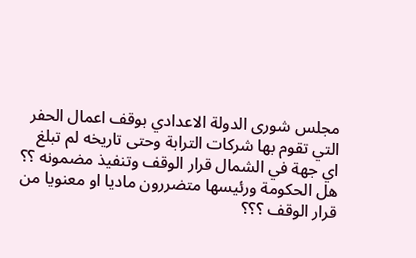مجلس شورى الدولة الاعدادي بوقف اعمال الحفر التي تقوم بها شركات الترابة وحتى تاريخه لم تبلغ اي جهة في الشمال قرار الوقف وتنفيذ مضمونه ؟؟
هل الحكومة ورئيسها متضررون ماديا او معنويا من قرار الوقف ؟؟؟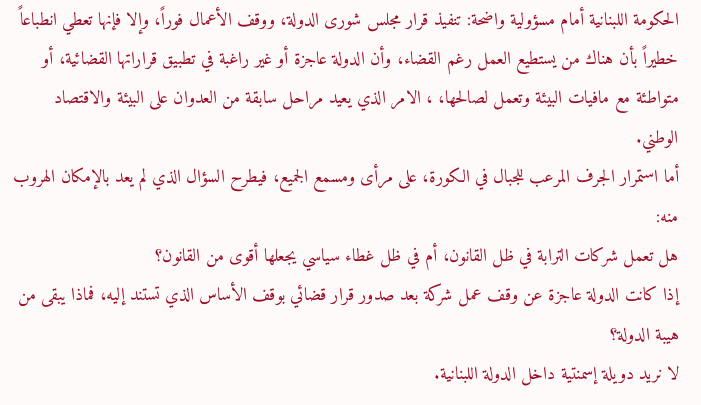الحكومة اللبنانية أمام مسؤولية واضحة: تنفيذ قرار مجلس شورى الدولة، ووقف الأعمال فوراً، وإلا فإنها تعطي انطباعاً خطيراً بأن هناك من يستطيع العمل رغم القضاء، وأن الدولة عاجزة أو غير راغبة في تطبيق قراراتها القضائية، أو متواطئة مع مافيات البيئة وتعمل لصالحها، ، الامر الذي يعيد مراحل سابقة من العدوان على البيئة والاقتصاد الوطني.
أما استمرار الجرف المرعب للجبال في الكورة، على مرأى ومسمع الجميع، فيطرح السؤال الذي لم يعد بالإمكان الهروب منه:
هل تعمل شركات الترابة في ظل القانون، أم في ظل غطاء سياسي يجعلها أقوى من القانون؟
إذا كانت الدولة عاجزة عن وقف عمل شركة بعد صدور قرار قضائي بوقف الأساس الذي تستند إليه، فماذا يبقى من هيبة الدولة؟
لا نريد دويلة إسمنتية داخل الدولة اللبنانية.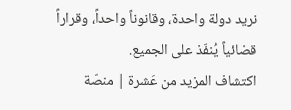نريد دولة واحدة، وقانوناً واحداً، وقراراً قضائياً يُنفّذ على الجميع.
اكتشاف المزيد من عَشرة | منصّة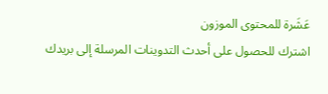عَشَرة للمحتوى الموزون
اشترك للحصول على أحدث التدوينات المرسلة إلى بريدك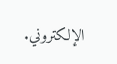الإلكتروني.